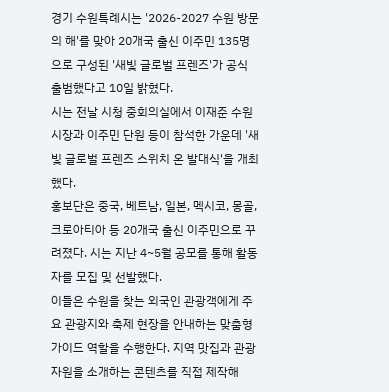경기 수원특례시는 '2026-2027 수원 방문의 해'를 맞아 20개국 출신 이주민 135명으로 구성된 '새빛 글로벌 프렌즈'가 공식 출범했다고 10일 밝혔다.
시는 전날 시청 중회의실에서 이재준 수원시장과 이주민 단원 등이 참석한 가운데 '새빛 글로벌 프렌즈 스위치 온 발대식'을 개최했다.
홍보단은 중국, 베트남, 일본, 멕시코, 몽골, 크로아티아 등 20개국 출신 이주민으로 꾸려졌다. 시는 지난 4~5월 공모를 통해 활동자를 모집 및 선발했다.
이들은 수원을 찾는 외국인 관광객에게 주요 관광지와 축제 현장을 안내하는 맞춤형 가이드 역할을 수행한다. 지역 맛집과 관광 자원을 소개하는 콘텐츠를 직접 제작해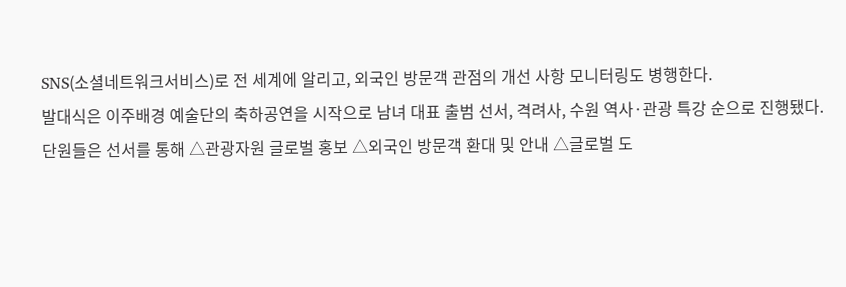SNS(소셜네트워크서비스)로 전 세계에 알리고, 외국인 방문객 관점의 개선 사항 모니터링도 병행한다.
발대식은 이주배경 예술단의 축하공연을 시작으로 남녀 대표 출범 선서, 격려사, 수원 역사·관광 특강 순으로 진행됐다. 단원들은 선서를 통해 △관광자원 글로벌 홍보 △외국인 방문객 환대 및 안내 △글로벌 도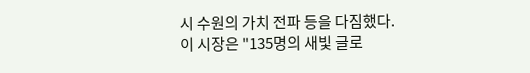시 수원의 가치 전파 등을 다짐했다.
이 시장은 "135명의 새빛 글로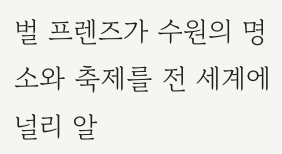벌 프렌즈가 수원의 명소와 축제를 전 세계에 널리 알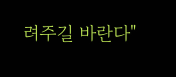려주길 바란다"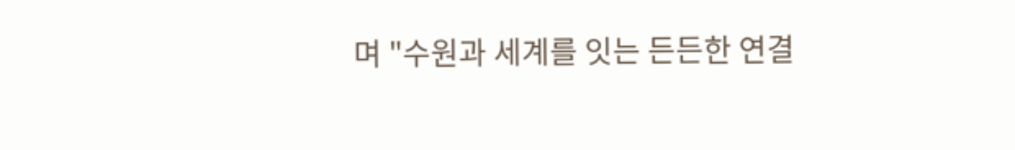며 "수원과 세계를 잇는 든든한 연결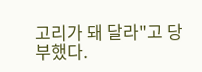고리가 돼 달라"고 당부했다.